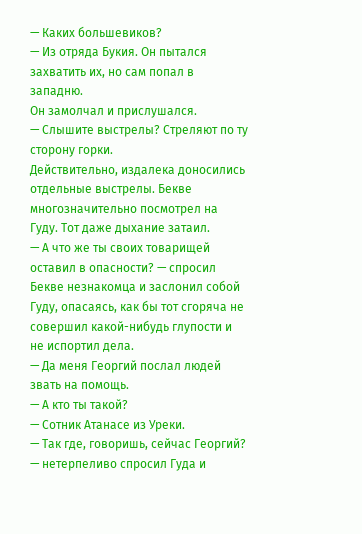— Каких большевиков?
— Из отряда Букия. Он пытался захватить их, но сам попал в западню.
Он замолчал и прислушался.
— Слышите выстрелы? Стреляют по ту сторону горки.
Действительно, издалека доносились отдельные выстрелы. Бекве многозначительно посмотрел на Гуду. Тот даже дыхание затаил.
— А что же ты своих товарищей оставил в опасности? — спросил Бекве незнакомца и заслонил собой Гуду, опасаясь, как бы тот сгоряча не совершил какой-нибудь глупости и не испортил дела.
— Да меня Георгий послал людей звать на помощь.
— А кто ты такой?
— Сотник Атанасе из Уреки.
— Так где, говоришь, сейчас Георгий? — нетерпеливо спросил Гуда и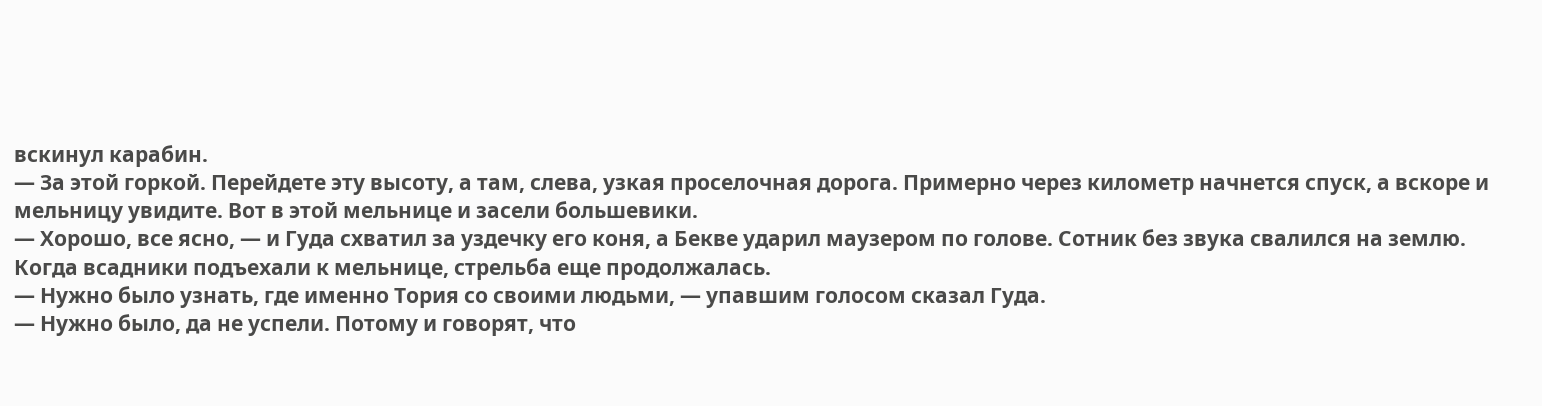вскинул карабин.
— За этой горкой. Перейдете эту высоту, а там, слева, узкая проселочная дорога. Примерно через километр начнется спуск, а вскоре и мельницу увидите. Вот в этой мельнице и засели большевики.
— Хорошо, все ясно, — и Гуда схватил за уздечку его коня, а Бекве ударил маузером по голове. Сотник без звука свалился на землю.
Когда всадники подъехали к мельнице, стрельба еще продолжалась.
— Нужно было узнать, где именно Тория со своими людьми, — упавшим голосом сказал Гуда.
— Нужно было, да не успели. Потому и говорят, что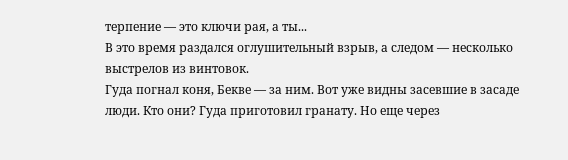терпение — это ключи рая, а ты...
В это время раздался оглушительный взрыв, а следом — несколько выстрелов из винтовок.
Гуда погнал коня, Бекве — за ним. Вот уже видны засевшие в засаде люди. Кто они? Гуда приготовил гранату. Но еще через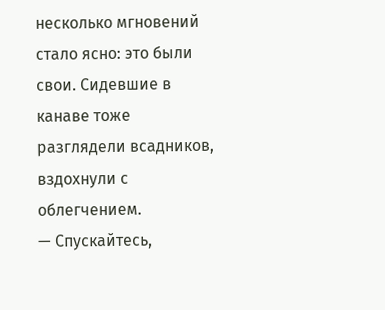несколько мгновений стало ясно: это были свои. Сидевшие в канаве тоже разглядели всадников, вздохнули с облегчением.
— Спускайтесь,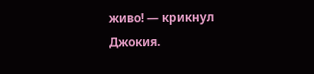живо! — крикнул Джокия.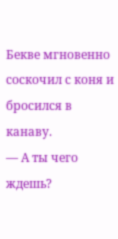Бекве мгновенно соскочил с коня и бросился в канаву.
— А ты чего ждешь?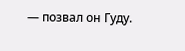— позвал он Гуду.